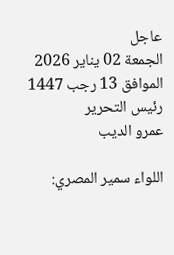عاجل
الجمعة 02 يناير 2026 الموافق 13 رجب 1447
رئيس التحرير
عمرو الديب

اللواء سمير المصري: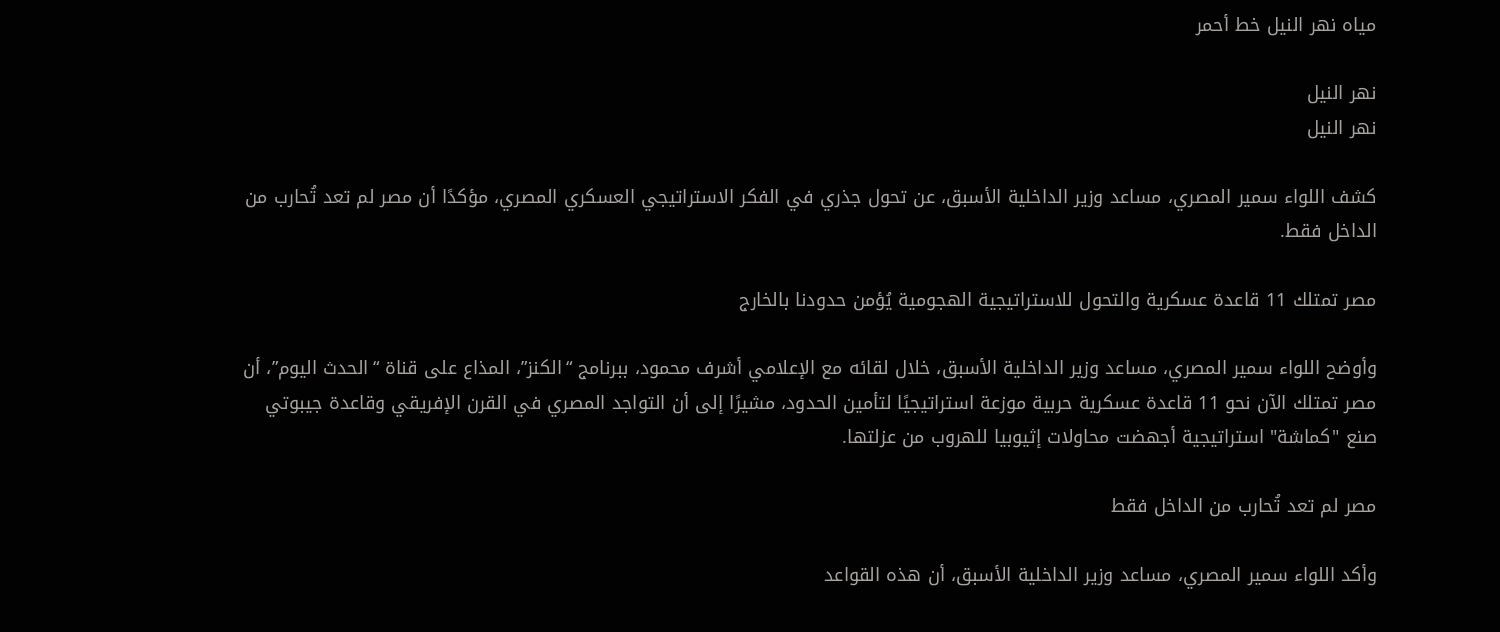مياه نهر النيل خط أحمر

نهر النيل
نهر النيل

كشف اللواء سمير المصري، مساعد وزير الداخلية الأسبق، عن تحول جذري في الفكر الاستراتيجي العسكري المصري، مؤكدًا أن مصر لم تعد تُحارب من الداخل فقط.

مصر تمتلك 11 قاعدة عسكرية والتحول للاستراتيجية الهجومية يُؤمن حدودنا بالخارج

وأوضح اللواء سمير المصري، مساعد وزير الداخلية الأسبق، خلال لقائه مع الإعلامي أشرف محمود، ببرنامج “الكنز”، المذاع على قناة “الحدث اليوم”، أن مصر تمتلك الآن نحو 11 قاعدة عسكرية حربية موزعة استراتيجيًا لتأمين الحدود، مشيرًا إلى أن التواجد المصري في القرن الإفريقي وقاعدة جيبوتي صنع "كماشة" استراتيجية أجهضت محاولات إثيوبيا للهروب من عزلتها.

مصر لم تعد تُحارب من الداخل فقط

وأكد اللواء سمير المصري، مساعد وزير الداخلية الأسبق، أن هذه القواعد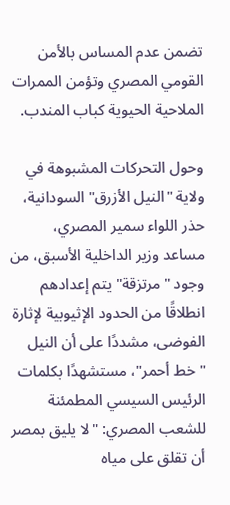تضمن عدم المساس بالأمن القومي المصري وتؤمن الممرات الملاحية الحيوية كباب المندب.

وحول التحركات المشبوهة في ولاية "النيل الأزرق" السودانية، حذر اللواء سمير المصري، مساعد وزير الداخلية الأسبق، من وجود "مرتزقة" يتم إعدادهم انطلاقًا من الحدود الإثيوبية لإثارة الفوضى، مشددًا على أن النيل "خط أحمر"، مستشهدًا بكلمات الرئيس السيسي المطمئنة للشعب المصري: "لا يليق بمصر أن تقلق على مياه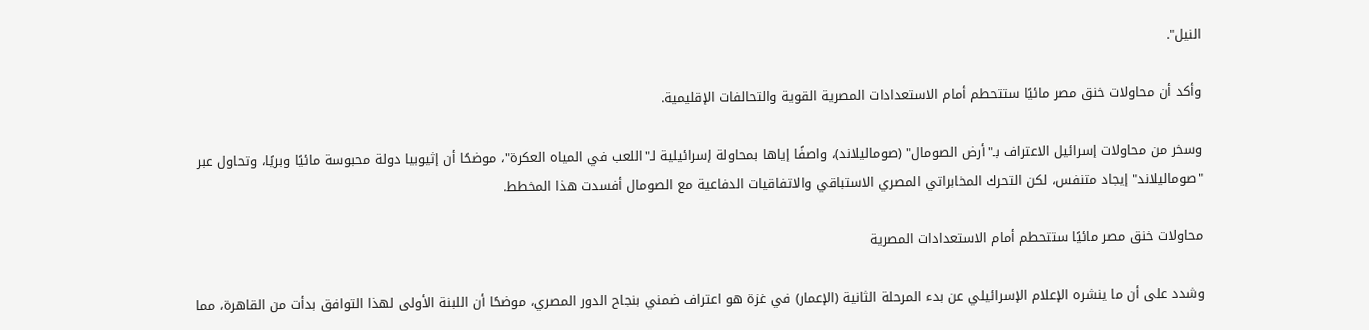النيل".

وأكد أن محاولات خنق مصر مائيًا ستتحطم أمام الاستعدادات المصرية القوية والتحالفات الإقليمية.

وسخر من محاولات إسرائيل الاعتراف بـ"أرض الصومال" (صوماليلاند)، واصفًا إياها بمحاولة إسرائيلية لـ"اللعب في المياه العكرة"، موضحًا أن إثيوبيا دولة محبوسة مائيًا وبريًا، وتحاول عبر "صوماليلاند" إيجاد متنفس، لكن التحرك المخابراتي المصري الاستباقي والاتفاقيات الدفاعية مع الصومال أفسدت هذا المخطط.

محاولات خنق مصر مائيًا ستتحطم أمام الاستعدادات المصرية

وشدد على أن ما ينشره الإعلام الإسرائيلي عن بدء المرحلة الثانية (الإعمار) في غزة هو اعتراف ضمني بنجاح الدور المصري، موضحًا أن اللبنة الأولى لهذا التوافق بدأت من القاهرة، مما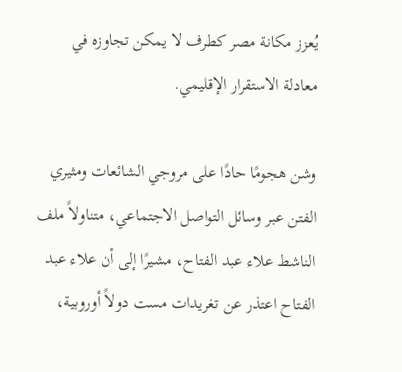يُعزز مكانة مصر كطرف لا يمكن تجاوزه في معادلة الاستقرار الإقليمي.

وشن هجومًا حادًا على مروجي الشائعات ومثيري الفتن عبر وسائل التواصل الاجتماعي، متناولاً ملف الناشط علاء عبد الفتاح، مشيرًا إلى أن علاء عبد الفتاح اعتذر عن تغريدات مست دولاً أوروبية،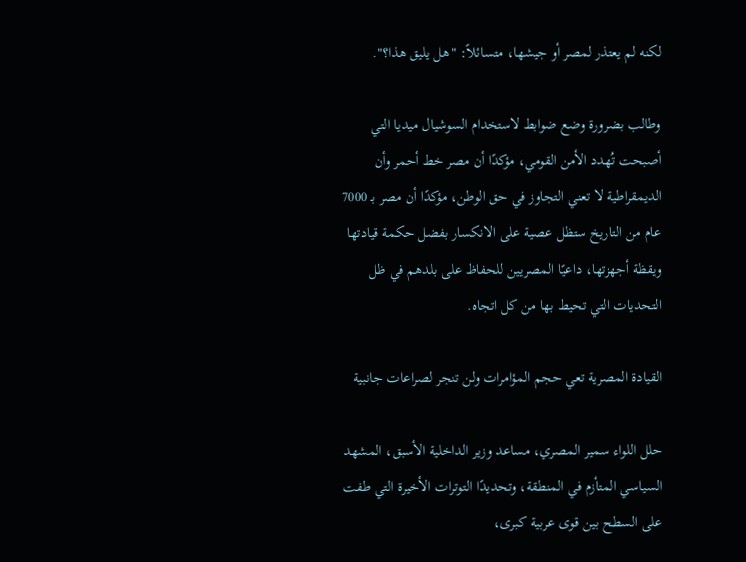لكنه لم يعتذر لمصر أو جيشها، متسائلاً: "هل يليق هذا؟".

وطالب بضرورة وضع ضوابط لاستخدام السوشيال ميديا التي أصبحت تُهدد الأمن القومي، مؤكدًا أن مصر خط أحمر وأن الديمقراطية لا تعني التجاوز في حق الوطن، مؤكدًا أن مصر بـ 7000 عام من التاريخ ستظل عصية على الانكسار بفضل حكمة قيادتها ويقظة أجهزتها، داعيًا المصريين للحفاظ على بلدهم في ظل التحديات التي تحيط بها من كل اتجاه.

القيادة المصرية تعي حجم المؤامرات ولن تنجر لصراعات جانبية

حلل اللواء سمير المصري، مساعد وزير الداخلية الأسبق، المشهد السياسي المتأزم في المنطقة، وتحديدًا التوترات الأخيرة التي طفت على السطح بين قوى عربية كبرى،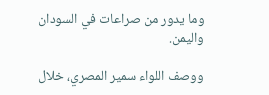وما يدور من صراعات في السودان واليمن.

ووصف اللواء سمير المصري، خلال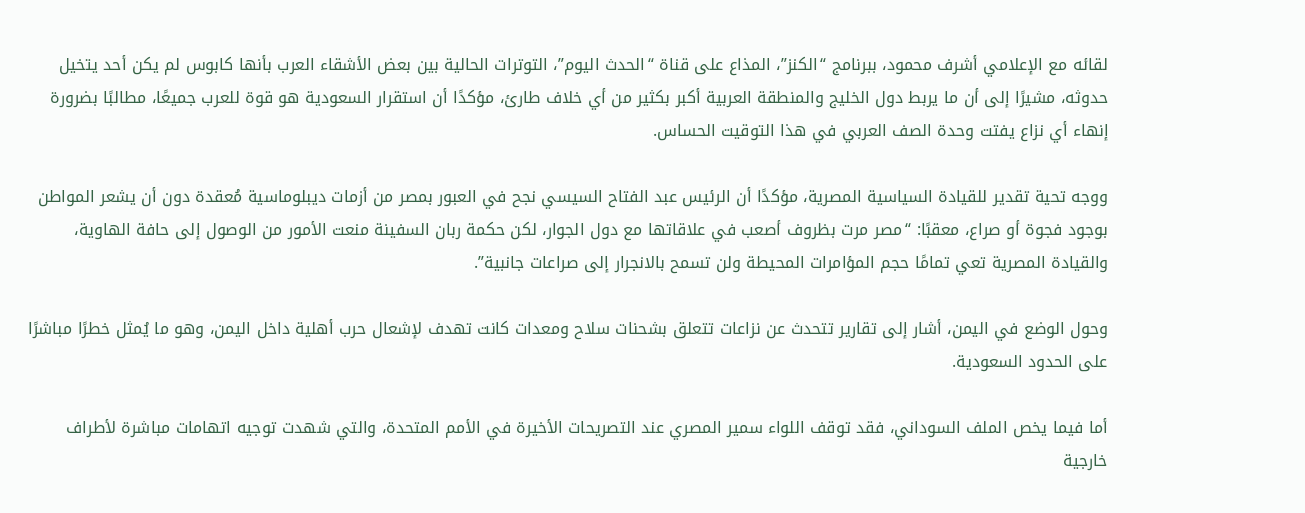لقائه مع الإعلامي أشرف محمود، ببرنامج “الكنز”، المذاع على قناة “الحدث اليوم”، التوترات الحالية بين بعض الأشقاء العرب بأنها كابوس لم يكن أحد يتخيل حدوثه، مشيرًا إلى أن ما يربط دول الخليج والمنطقة العربية أكبر بكثير من أي خلاف طارئ، مؤكدًا أن استقرار السعودية هو قوة للعرب جميعًا، مطالبًا بضرورة إنهاء أي نزاع يفتت وحدة الصف العربي في هذا التوقيت الحساس.

ووجه تحية تقدير للقيادة السياسية المصرية، مؤكدًا أن الرئيس عبد الفتاح السيسي نجح في العبور بمصر من أزمات ديبلوماسية مُعقدة دون أن يشعر المواطن بوجود فجوة أو صراع، معقبًا: “مصر مرت بظروف أصعب في علاقاتها مع دول الجوار، لكن حكمة ربان السفينة منعت الأمور من الوصول إلى حافة الهاوية، والقيادة المصرية تعي تمامًا حجم المؤامرات المحيطة ولن تسمح بالانجرار إلى صراعات جانبية”.

وحول الوضع في اليمن، أشار إلى تقارير تتحدث عن نزاعات تتعلق بشحنات سلاح ومعدات كانت تهدف لإشعال حرب أهلية داخل اليمن، وهو ما يُمثل خطرًا مباشرًا على الحدود السعودية.

أما فيما يخص الملف السوداني، فقد توقف اللواء سمير المصري عند التصريحات الأخيرة في الأمم المتحدة، والتي شهدت توجيه اتهامات مباشرة لأطراف خارجية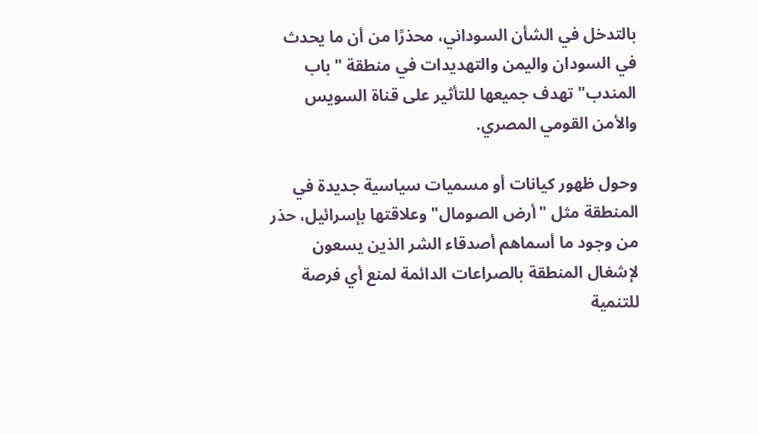بالتدخل في الشأن السوداني، محذرًا من أن ما يحدث في السودان واليمن والتهديدات في منطقة "باب المندب" تهدف جميعها للتأثير على قناة السويس والأمن القومي المصري.

وحول ظهور كيانات أو مسميات سياسية جديدة في المنطقة مثل "أرض الصومال" وعلاقتها بإسرائيل، حذر من وجود ما أسماهم أصدقاء الشر الذين يسعون لإشغال المنطقة بالصراعات الدائمة لمنع أي فرصة للتنمية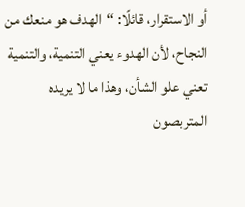أو الاستقرار، قائلًا: “الهدف هو منعك من النجاح، لأن الهدوء يعني التنمية، والتنمية تعني علو الشأن، وهذا ما لا يريده المتربصون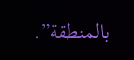بالمنطقة”.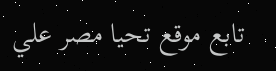تابع موقع تحيا مصر علي